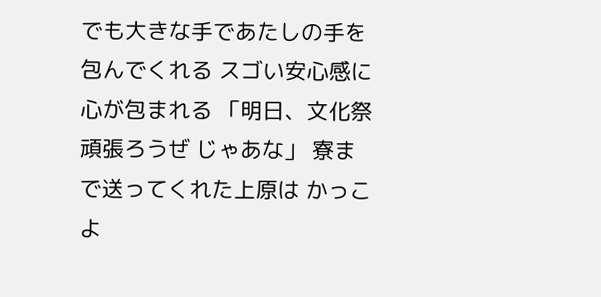でも大きな手であたしの手を包んでくれる スゴい安心感に心が包まれる 「明日、文化祭頑張ろうぜ じゃあな」 寮まで送ってくれた上原は かっこよ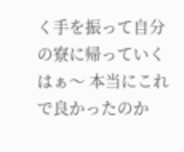く手を振って自分の寮に帰っていく はぁ〜 本当にこれで良かったのか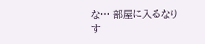な… 部屋に入るなりす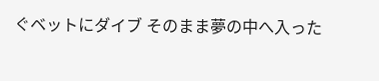ぐベットにダイブ そのまま夢の中へ入った